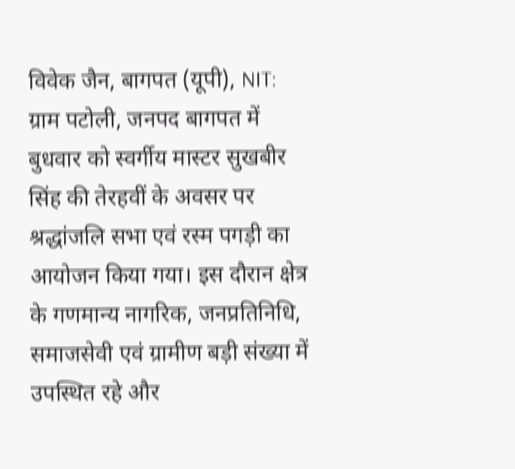विवेक जैन, बागपत (यूपी), NIT:
ग्राम पटोली, जनपद बागपत में बुधवार को स्वर्गीय मास्टर सुखबीर सिंह की तेरहवीं के अवसर पर श्रद्धांजलि सभा एवं रस्म पगड़ी का आयोजन किया गया। इस दौरान क्षेत्र के गणमान्य नागरिक, जनप्रतिनिधि, समाजसेवी एवं ग्रामीण बड़ी संख्या में उपस्थित रहे और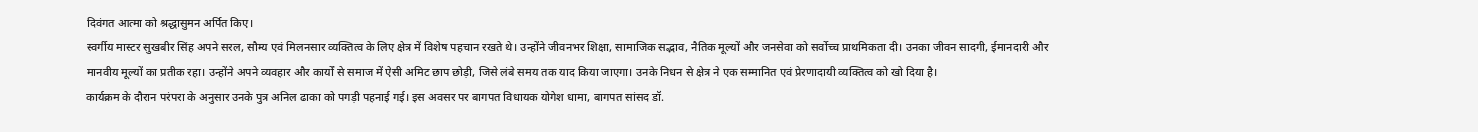दिवंगत आत्मा को श्रद्धासुमन अर्पित किए।
स्वर्गीय मास्टर सुखबीर सिंह अपने सरल, सौम्य एवं मिलनसार व्यक्तित्व के लिए क्षेत्र में विशेष पहचान रखते थे। उन्होंने जीवनभर शिक्षा, सामाजिक सद्भाव, नैतिक मूल्यों और जनसेवा को सर्वोच्च प्राथमिकता दी। उनका जीवन सादगी, ईमानदारी और मानवीय मूल्यों का प्रतीक रहा। उन्होंने अपने व्यवहार और कार्यों से समाज में ऐसी अमिट छाप छोड़ी, जिसे लंबे समय तक याद किया जाएगा। उनके निधन से क्षेत्र ने एक सम्मानित एवं प्रेरणादायी व्यक्तित्व को खो दिया है।
कार्यक्रम के दौरान परंपरा के अनुसार उनके पुत्र अनिल ढाका को पगड़ी पहनाई गई। इस अवसर पर बागपत विधायक योगेश धामा, बागपत सांसद डॉ.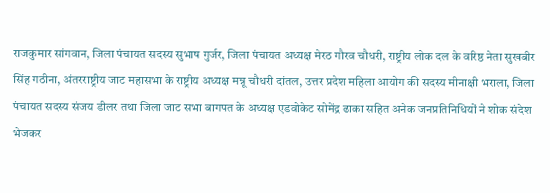राजकुमार सांगवान, जिला पंचायत सदस्य सुभाष गुर्जर, जिला पंचायत अध्यक्ष मेरठ गौरव चौधरी, राष्ट्रीय लोक दल के वरिष्ठ नेता सुखबीर सिंह गठीना, अंतरराष्ट्रीय जाट महासभा के राष्ट्रीय अध्यक्ष मन्नू चौधरी दांतल, उत्तर प्रदेश महिला आयोग की सदस्य मीनाक्षी भराला, जिला पंचायत सदस्य संजय डीलर तथा जिला जाट सभा बागपत के अध्यक्ष एडवोकेट सोमेंद्र ढाका सहित अनेक जनप्रतिनिधियों ने शोक संदेश भेजकर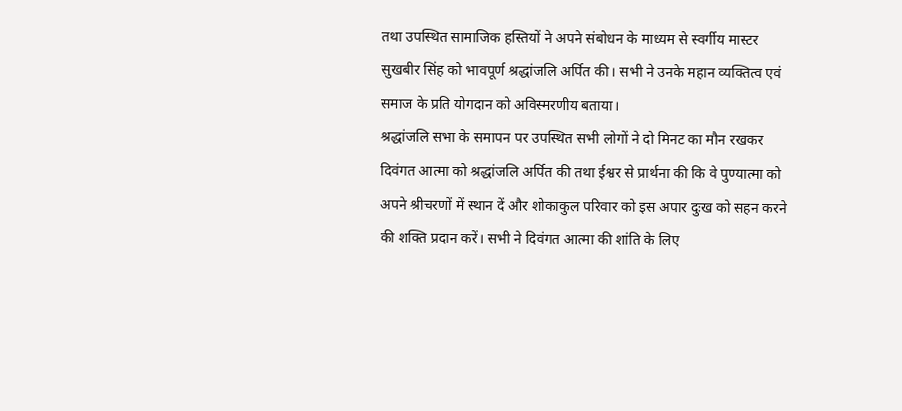तथा उपस्थित सामाजिक हस्तियों ने अपने संबोधन के माध्यम से स्वर्गीय मास्टर सुखबीर सिंह को भावपूर्ण श्रद्धांजलि अर्पित की। सभी ने उनके महान व्यक्तित्व एवं समाज के प्रति योगदान को अविस्मरणीय बताया।
श्रद्धांजलि सभा के समापन पर उपस्थित सभी लोगों ने दो मिनट का मौन रखकर दिवंगत आत्मा को श्रद्धांजलि अर्पित की तथा ईश्वर से प्रार्थना की कि वे पुण्यात्मा को अपने श्रीचरणों में स्थान दें और शोकाकुल परिवार को इस अपार दुःख को सहन करने की शक्ति प्रदान करें। सभी ने दिवंगत आत्मा की शांति के लिए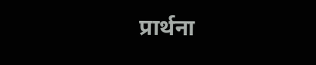प्रार्थना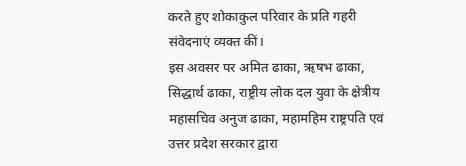करते हुए शोकाकुल परिवार के प्रति गहरी संवेदनाएं व्यक्त कीं।
इस अवसर पर अमित ढाका, ऋषभ ढाका, सिद्धार्थ ढाका, राष्ट्रीय लोक दल युवा के क्षेत्रीय महासचिव अनुज ढाका, महामहिम राष्ट्रपति एवं उत्तर प्रदेश सरकार द्वारा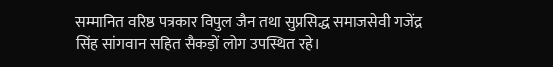सम्मानित वरिष्ठ पत्रकार विपुल जैन तथा सुप्रसिद्ध समाजसेवी गजेंद्र सिंह सांगवान सहित सैकड़ों लोग उपस्थित रहे।